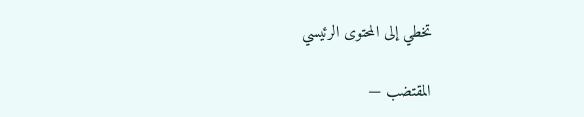تخطي إلى المحتوى الرئيسي

المقتضب —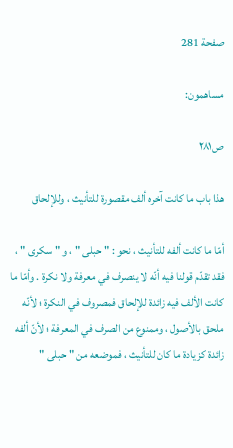صفحة 281

مساهمون:

ص٢٨١

هذا باب ما كانت آخره ألف مقصورة للتأنيث ، وللإلحاق

أمّا ما كانت ألفه للتأنيث ، نحو : " حبلى " ، و " سكرى " ، فقد تقدّم قولنا فيه أنّه لا ينصرف في معرفة ولا نكرة . وأمّا ما كانت الألف فيه زائدة للإلحاق فمصروف في النكرة ؛ لأنّه ملحق بالأصول ، وممنوع من الصرف في المعرفة ؛ لأنّ ألفه زائدة كزيادة ما كان للتأنيث ، فموضعه من " حبلى "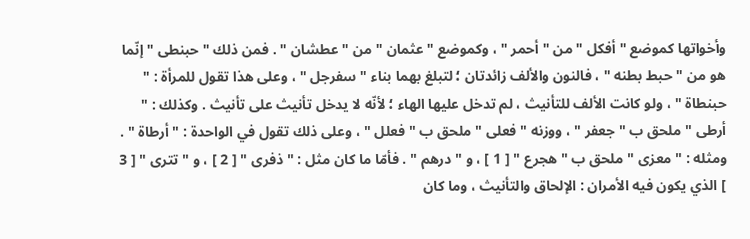وأخواتها كموضع " أفكل " من " أحمر " ، وكموضع " عثمان " من " عطشان " . فمن ذلك " حبنطى " إنّما هو من " حبط بطنه " ، فالنون والألف زائدتان ؛ لتبلغ بهما بناء " سفرجل " ، وعلى هذا تقول للمرأة : " حبنطاة " ، ولو كانت الألف للتأنيث ، لم تدخل عليها الهاء ؛ لأنّه لا يدخل تأنيث على تأنيث . وكذلك : " أرطى " ملحق ب " جعفر " ، ووزنه " فعلى " ملحق ب " فعلل " ، وعلى ذلك تقول في الواحدة : " أرطاة " . ومثله : " معزى " ملحق ب " هجرع " [ 1 ] ، و " درهم " . فأمّا ما كان مثل : " ذفرى " [ 2 ] ، و " تترى " [ 3 ] الذي يكون فيه الأمران : الإلحاق والتأنيث ، وما كان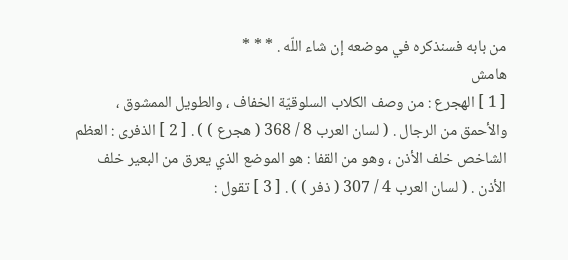من بابه فسنذكره في موضعه إن شاء اللّه . * * *
هامش
[ 1 ] الهجرع : من وصف الكلاب السلوقيّة الخفاف ، والطويل الممشوق ، والأحمق من الرجال . ( لسان العرب 8 / 368 ( هجرع ) ) . [ 2 ] الذفرى : العظم الشاخص خلف الأذن ، وهو من القفا : هو الموضع الذي يعرق من البعير خلف الأذن . ( لسان العرب 4 / 307 ( ذفر ) ) . [ 3 ] تقول :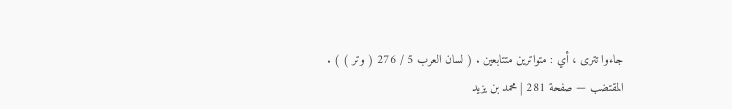جاءوا تترى ، أي : متواترين متتابعين . ( لسان العرب 5 / 276 ( وتر ) ) .
المقتضب — صفحة 281 | محمد بن يزيد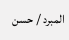المبرد / حسن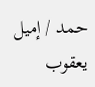حمد / إميل يعقوب